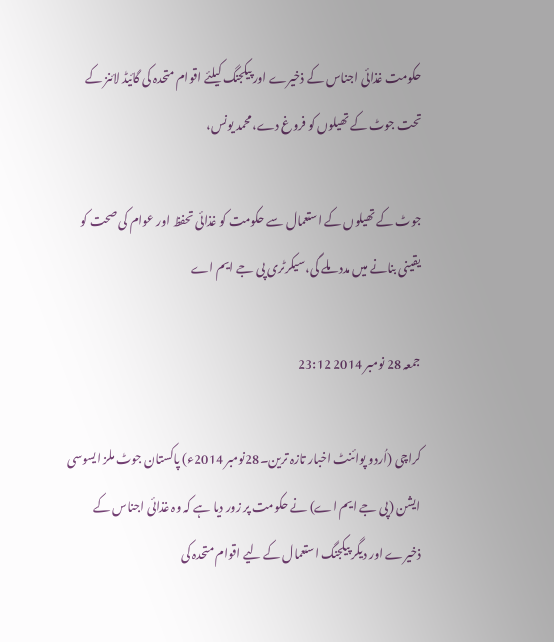حکومت غذائی اجناس کے ذخیرے اور پیکجنگ کیلئے اقوام متحدہ کی گائیڈ لائنز کے تحت جوٹ کے تھیلوں کو فروغ دے،محمد یونس،

جوٹ کے تھیلوں کے استعمال سے حکومت کو غذائی تحفظ اور عوام کی صحت کو یقینی بنانے میں مدد ملے گی،سیکرٹری پی جے ایم اے

جمعہ 28 نومبر 2014 23:12

کراچی (اُردو پوائنٹ اخبار تازہ ترین۔28نومبر 2014ء) پاکستان جوٹ ملز ایسوسی ایشن (پی جے ایم اے) نے حکومت پر زور دیا ہے کہ وہ غذائی اجناس کے ذخیرے اور دیگر پیکجنگ استعمال کے لیے اقوام متحدہ کی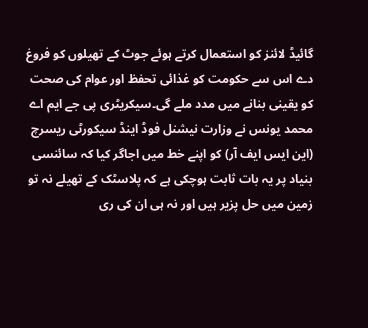گائیڈ لائنز کو استعمال کرتے ہوئے جوٹ کے تھیلوں کو فروغ دے اس سے حکومت کو غذائی تحفظ اور عوام کی صحت کو یقینی بنانے میں مدد ملے گی۔سیکریٹری پی جے ایم اے محمد یونس نے وزارت نیشنل فوڈ اینڈ سیکورٹی ریسرچ (این ایس ایف آر) کو اپنے خط میں اجاگر کیا کہ سائنسی بنیاد پر یہ بات ثابت ہوچکی ہے کہ پلاسٹک کے تھیلے نہ تو زمین میں حل پزیر ہیں اور نہ ہی ان کی ری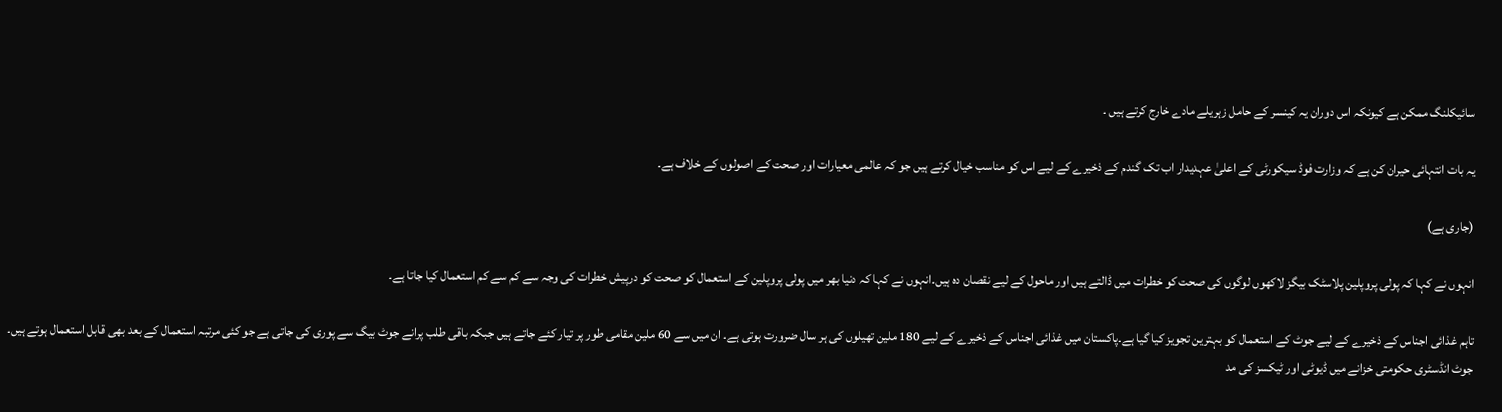سائیکلنگ ممکن ہے کیونکہ اس دوران یہ کینسر کے حامل زہریلے مادے خارج کرتے ہیں ۔

یہ بات انتہائی حیران کن ہے کہ وزارت فوڈ سیکورٹی کے اعلیٰ عہدیدار اب تک گندم کے ذخیرے کے لیے اس کو مناسب خیال کرتے ہیں جو کہ عالمی معیارات اور صحت کے اصولوں کے خلاف ہے۔

(جاری ہے)

انہوں نے کہا کہ پولی پروپلین پلاسٹک بیگز لاکھوں لوگوں کی صحت کو خطرات میں ڈالتے ہیں اور ماحول کے لیے نقصان دہ ہیں۔انہوں نے کہا کہ دنیا بھر میں پولی پروپلین کے استعمال کو صحت کو درپیش خطرات کی وجہ سے کم سے کم استعمال کیا جاتا ہے۔

تاہم غذائی اجناس کے ذخیرے کے لیے جوٹ کے استعمال کو بہترین تجویز کیا گیا ہے۔پاکستان میں غذائی اجناس کے ذخیرے کے لیے 180 ملین تھیلوں کی ہر سال ضرورت ہوتی ہے۔ ان میں سے 60 ملین مقامی طور پر تیار کئے جاتے ہیں جبکہ باقی طلب پرانے جوٹ بیگ سے پوری کی جاتی ہے جو کئی مرتبہ استعمال کے بعد بھی قابل استعمال ہوتے ہیں۔ جوٹ انڈسٹری حکومتی خزانے میں ڈیوٹی اور ٹیکسز کی مد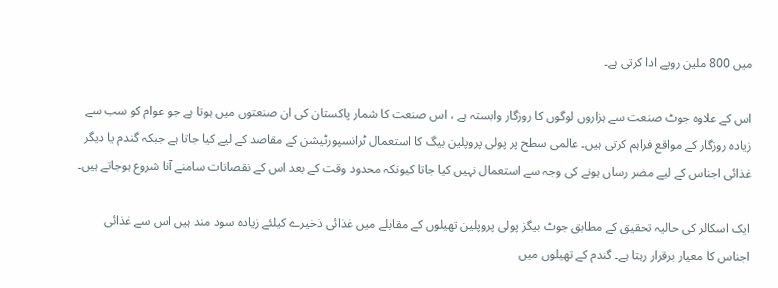میں 800 ملین روپے ادا کرتی ہے۔

اس کے علاوہ جوٹ صنعت سے ہزاروں لوگوں کا روزگار وابستہ ہے ، اس صنعت کا شمار پاکستان کی ان صنعتوں میں ہوتا ہے جو عوام کو سب سے زیادہ روزگار کے مواقع فراہم کرتی ہیں۔ عالمی سطح پر پولی پروپلین بیگ کا استعمال ٹرانسپورٹیشن کے مقاصد کے لیے کیا جاتا ہے جبکہ گندم یا دیگر غذائی اجناس کے لیے مضر رساں ہونے کی وجہ سے استعمال نہیں کیا جاتا کیونکہ محدود وقت کے بعد اس کے نقصانات سامنے آنا شروع ہوجاتے ہیں۔

ایک اسکالر کی حالیہ تحقیق کے مطابق جوٹ بیگز پولی پروپلین تھیلوں کے مقابلے میں غذائی ذخیرے کیلئے زیادہ سود مند ہیں اس سے غذائی اجناس کا معیار برقرار رہتا ہے۔ گندم کے تھیلوں میں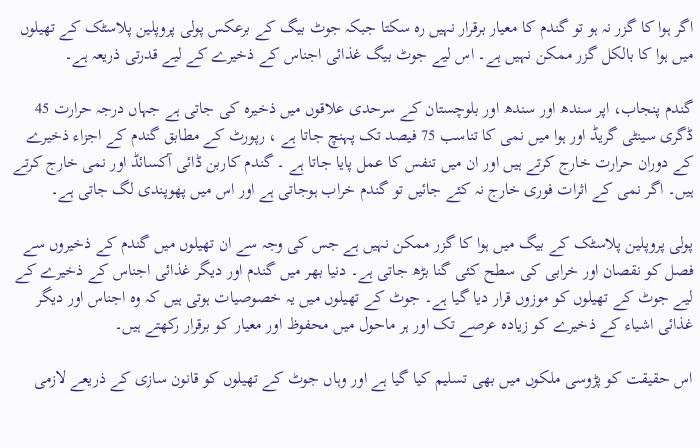اگر ہوا کا گزر نہ ہو تو گندم کا معیار برقرار نہیں رہ سکتا جبکہ جوٹ بیگ کے برعکس پولی پروپلین پلاسٹک کے تھیلوں میں ہوا کا بالکل گزر ممکن نہیں ہے۔ اس لیے جوٹ بیگ غذائی اجناس کے ذخیرے کے لیے قدرتی ذریعہ ہے۔

گندم پنجاب، اپر سندھ اور سندھ اور بلوچستان کے سرحدی علاقوں میں ذخیرہ کی جاتی ہے جہاں درجہ حرارت 45 ڈگری سینٹی گریڈ اور ہوا میں نمی کا تناسب 75 فیصد تک پہنچ جاتا ہے ، رپورٹ کے مطابق گندم کے اجزاء ذخیرے کے دوران حرارت خارج کرتے ہیں اور ان میں تنفس کا عمل پایا جاتا ہے ۔ گندم کاربن ڈائی آکسائڈ اور نمی خارج کرتے ہیں۔ اگر نمی کے اثرات فوری خارج نہ کئے جائیں تو گندم خراب ہوجاتی ہے اور اس میں پھوپندی لگ جاتی ہے۔

پولی پروپلین پلاسٹک کے بیگ میں ہوا کا گزر ممکن نہیں ہے جس کی وجہ سے ان تھیلوں میں گندم کے ذخیروں سے فصل کو نقصان اور خرابی کی سطح کئی گنا بڑھ جاتی ہے۔ دنیا بھر میں گندم اور دیگر غذائی اجناس کے ذخیرے کے لیے جوٹ کے تھیلوں کو موزوں قرار دیا گیا ہے۔ جوٹ کے تھیلوں میں یہ خصوصیات ہوتی ہیں کہ وہ اجناس اور دیگر غذائی اشیاء کے ذخیرے کو زیادہ عرصے تک اور ہر ماحول میں محفوظ اور معیار کو برقرار رکھتے ہیں۔

اس حقیقت کو پڑوسی ملکوں میں بھی تسلیم کیا گیا ہے اور وہاں جوٹ کے تھیلوں کو قانون سازی کے ذریعے لازمی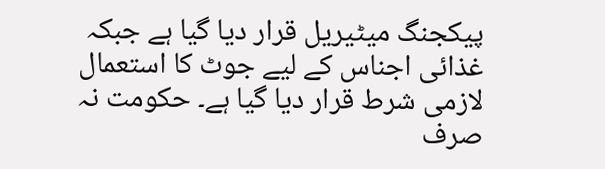پیکجنگ میٹیریل قرار دیا گیا ہے جبکہ غذائی اجناس کے لیے جوٹ کا استعمال لازمی شرط قرار دیا گیا ہے۔ حکومت نہ صرف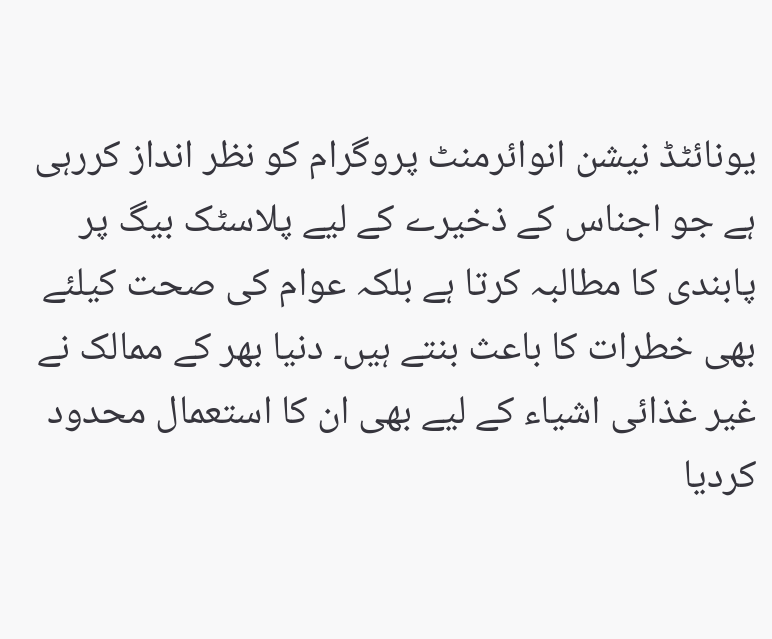یونائٹڈ نیشن انوائرمنٹ پروگرام کو نظر انداز کررہی ہے جو اجناس کے ذخیرے کے لیے پلاسٹک بیگ پر پابندی کا مطالبہ کرتا ہے بلکہ عوام کی صحت کیلئے بھی خطرات کا باعث بنتے ہیں۔ دنیا بھر کے ممالک نے غیر غذائی اشیاء کے لیے بھی ان کا استعمال محدود کردیا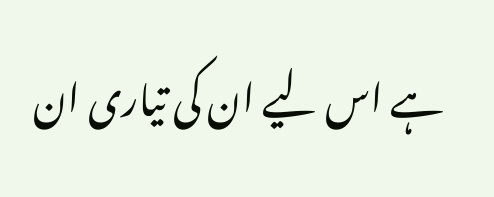ہے اس لیے ان کی تیاری ان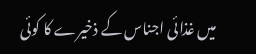میں غذائی اجناس کے ذخیرے کا کوئی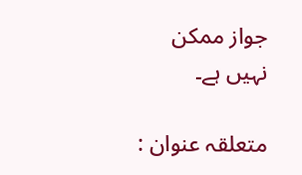جواز ممکن نہیں ہے۔

متعلقہ عنوان :